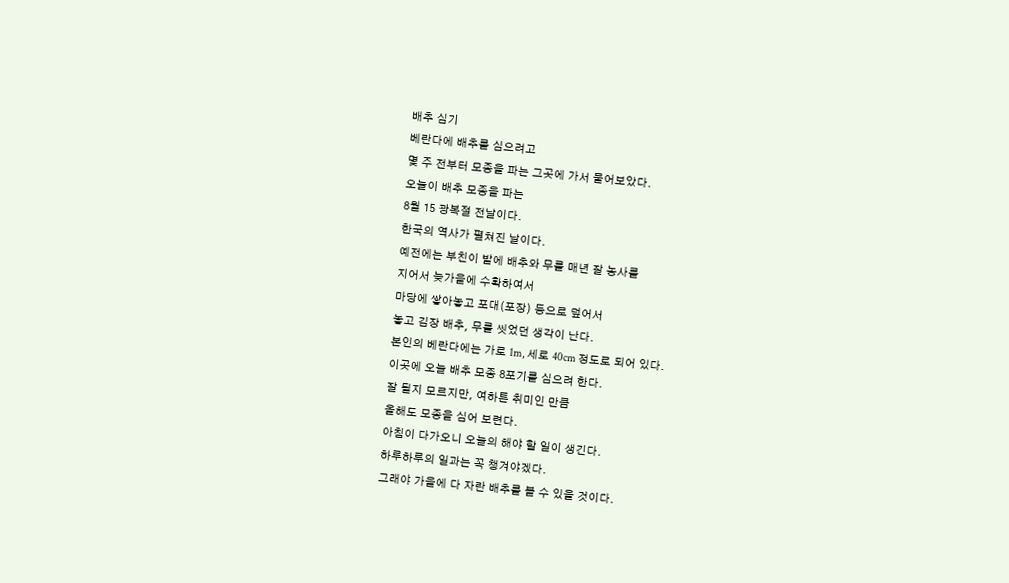배추 심기
베란다에 배추를 심으려고
몇 주 전부터 모종을 파는 그곳에 가서 물어보았다.
오늘이 배추 모종을 파는
8월 15 광복절 전날이다.
한국의 역사가 펼쳐진 날이다.
예전에는 부친이 밭에 배추와 무를 매년 잘 농사를
지어서 늦가을에 수확하여서
마당에 쌓아놓고 포대(포장) 등으로 덮어서
놓고 김장 배추, 무를 씻었던 생각이 난다.
본인의 베란다에는 가로 1m, 세로 40cm 정도로 되어 있다.
이곳에 오늘 배추 모종 8포기를 심으려 한다.
잘 될지 모르지만, 여하튼 취미인 만큼
올해도 모종을 심어 보련다.
아침이 다가오니 오늘의 해야 할 일이 생긴다.
하루하루의 일과는 꼭 챙겨야겠다.
그래야 가을에 다 자란 배추를 볼 수 있을 것이다.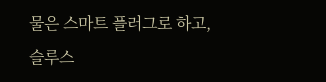물은 스마트 플러그로 하고, 슬루스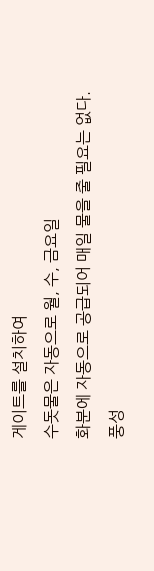게이트를 설치하여
수돗물은 자동으로 월, 수, 금요일
화분에 자동으로 공급되어 매일 물을 줄 필요는 없다.
풍성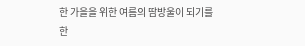한 가을을 위한 여름의 땀방울이 되기를
한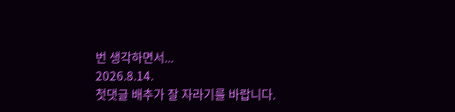번 생각하면서...
2026.8.14.
첫댓글 배추가 잘 자라기를 바랍니다.